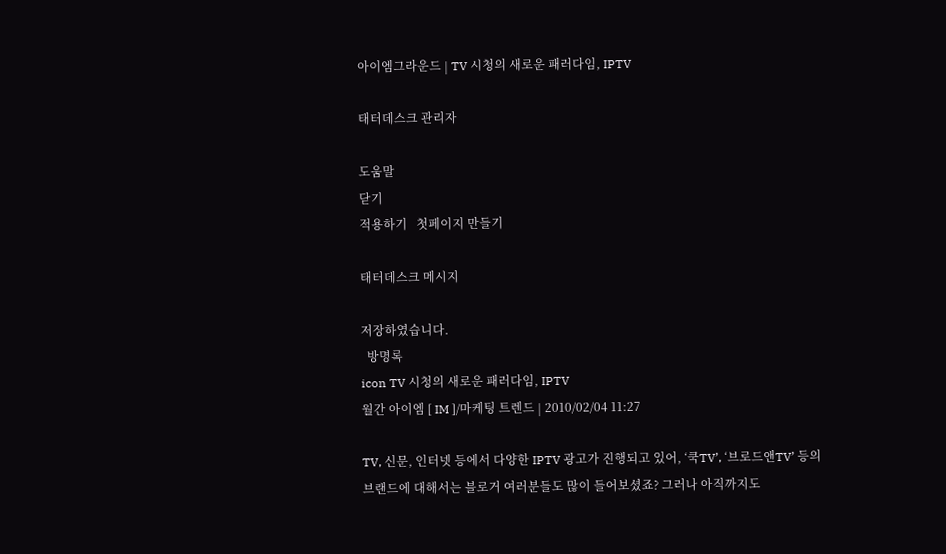아이엠그라운드 | TV 시청의 새로운 패러다임, IPTV

태터데스크 관리자

도움말
닫기
적용하기   첫페이지 만들기

태터데스크 메시지

저장하였습니다.
  방명록
icon TV 시청의 새로운 패러다임, IPTV
월간 아이엠 [ IM ]/마케팅 트렌드 | 2010/02/04 11:27

TV, 신문, 인터넷 등에서 다양한 IPTV 광고가 진행되고 있어, ‘쿡TV’, ‘브로드앤TV’ 등의 브랜드에 대해서는 블로거 여러분들도 많이 들어보셨죠? 그러나 아직까지도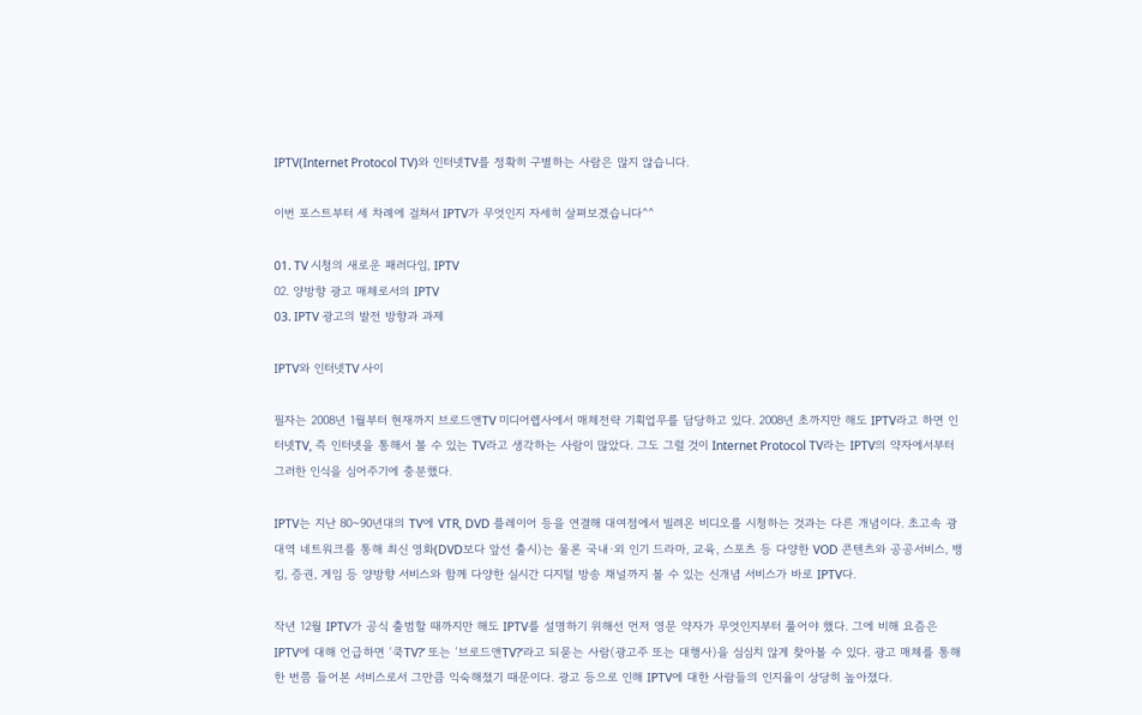IPTV(Internet Protocol TV)와 인터넷TV를 정확히 구별하는 사람은 많지 않습니다.

이번 포스트부터 세 차례에 걸쳐서 IPTV가 무엇인지 자세히 살펴보겠습니다^^

01. TV 시청의 새로운 패러다임, IPTV
02. 양방향 광고 매체로서의 IPTV
03. IPTV 광고의 발전 방향과 과제

IPTV와 인터넷TV 사이

필자는 2008년 1월부터 현재까지 브로드앤TV 미디어렙사에서 매체전략 기획업무를 담당하고 있다. 2008년 초까지만 해도 IPTV라고 하면 인터넷TV, 즉 인터넷을 통해서 볼 수 있는 TV라고 생각하는 사람이 많았다. 그도 그럴 것이 Internet Protocol TV라는 IPTV의 약자에서부터 그러한 인식을 심어주기에 충분했다.

IPTV는 지난 80~90년대의 TV에 VTR, DVD 플레이어 등을 연결해 대여점에서 빌려온 비디오를 시청하는 것과는 다른 개념이다. 초고속 광대역 네트워크를 통해 최신 영화(DVD보다 앞선 출시)는 물론 국내·외 인기 드라마, 교육, 스포츠 등 다양한 VOD 콘텐츠와 공공서비스, 뱅킹, 증권, 게임 등 양방향 서비스와 함께 다양한 실시간 디지털 방송 채널까지 볼 수 있는 신개념 서비스가 바로 IPTV다.

작년 12월 IPTV가 공식 출범할 때까지만 해도 IPTV를 설명하기 위해선 먼저 영문 약자가 무엇인지부터 풀어야 했다. 그에 비해 요즘은 IPTV에 대해 언급하면 ‘쿡TV?’ 또는 ‘브로드앤TV?’라고 되묻는 사람(광고주 또는 대행사)을 심심치 않게 찾아볼 수 있다. 광고 매체를 통해 한 번쯤 들어본 서비스로서 그만큼 익숙해졌기 때문이다. 광고 등으로 인해 IPTV에 대한 사람들의 인지율이 상당히 높아졌다.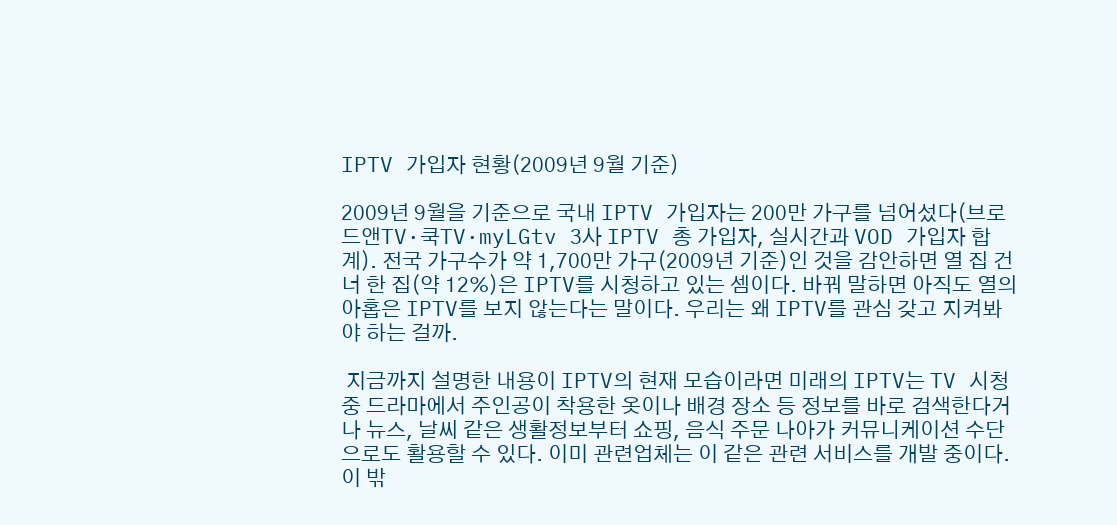IPTV 가입자 현황(2009년 9월 기준)

2009년 9월을 기준으로 국내 IPTV 가입자는 200만 가구를 넘어섰다(브로드앤TV·쿡TV·myLGtv 3사 IPTV 총 가입자, 실시간과 VOD 가입자 합계). 전국 가구수가 약 1,700만 가구(2009년 기준)인 것을 감안하면 열 집 건너 한 집(약 12%)은 IPTV를 시청하고 있는 셈이다. 바꿔 말하면 아직도 열의 아홉은 IPTV를 보지 않는다는 말이다. 우리는 왜 IPTV를 관심 갖고 지켜봐야 하는 걸까.

 지금까지 설명한 내용이 IPTV의 현재 모습이라면 미래의 IPTV는 TV 시청 중 드라마에서 주인공이 착용한 옷이나 배경 장소 등 정보를 바로 검색한다거나 뉴스, 날씨 같은 생활정보부터 쇼핑, 음식 주문 나아가 커뮤니케이션 수단으로도 활용할 수 있다. 이미 관련업체는 이 같은 관련 서비스를 개발 중이다. 이 밖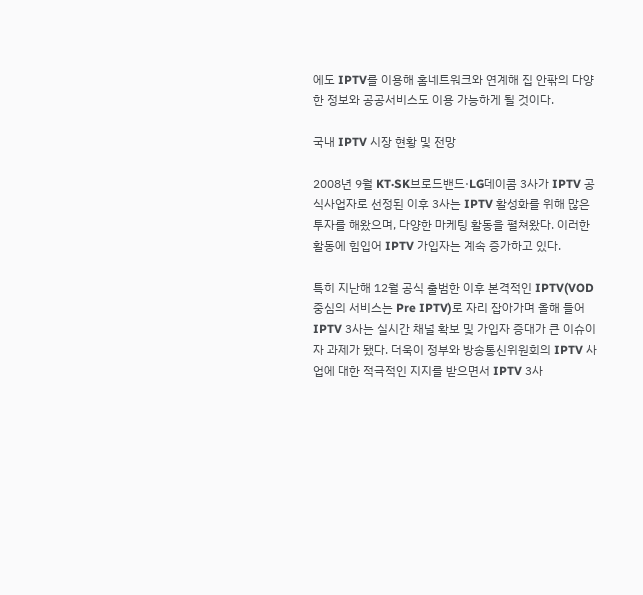에도 IPTV를 이용해 홈네트워크와 연계해 집 안팎의 다양한 정보와 공공서비스도 이용 가능하게 될 것이다.

국내 IPTV 시장 현황 및 전망

2008년 9월 KT·SK브로드밴드·LG데이콤 3사가 IPTV 공식사업자로 선정된 이후 3사는 IPTV 활성화를 위해 많은 투자를 해왔으며, 다양한 마케팅 활동을 펼쳐왔다. 이러한 활동에 힘입어 IPTV 가입자는 계속 증가하고 있다.

특히 지난해 12월 공식 출범한 이후 본격적인 IPTV(VOD 중심의 서비스는 Pre IPTV)로 자리 잡아가며 올해 들어 IPTV 3사는 실시간 채널 확보 및 가입자 증대가 큰 이슈이자 과제가 됐다. 더욱이 정부와 방송통신위원회의 IPTV 사업에 대한 적극적인 지지를 받으면서 IPTV 3사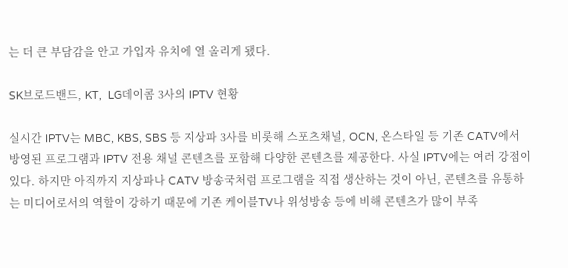는 더 큰 부담감을 안고 가입자 유치에 열 올리게 됐다.

SK브로드밴드, KT,  LG데이콤 3사의 IPTV 현황

실시간 IPTV는 MBC, KBS, SBS 등 지상파 3사를 비롯해 스포츠채널, OCN, 온스타일 등 기존 CATV에서 방영된 프로그램과 IPTV 전용 채널 콘텐츠를 포함해 다양한 콘텐츠를 제공한다. 사실 IPTV에는 여러 강점이 있다. 하지만 아직까지 지상파나 CATV 방송국처럼 프로그램을 직접 생산하는 것이 아닌, 콘텐츠를 유통하는 미디어로서의 역할이 강하기 때문에 기존 케이블TV나 위성방송 등에 비해 콘텐츠가 많이 부족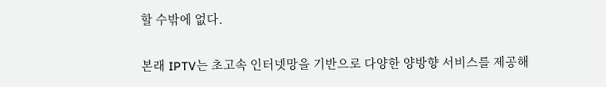할 수밖에 없다.

본래 IPTV는 초고속 인터넷망을 기반으로 다양한 양방향 서비스를 제공해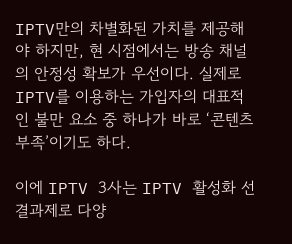IPTV만의 차별화된 가치를 제공해야 하지만, 현 시점에서는 방송 채널의 안정성 확보가 우선이다. 실제로 IPTV를 이용하는 가입자의 대표적인 불만 요소 중 하나가 바로 ‘콘텐츠 부족’이기도 하다.

이에 IPTV 3사는 IPTV 활성화 선결과제로 다양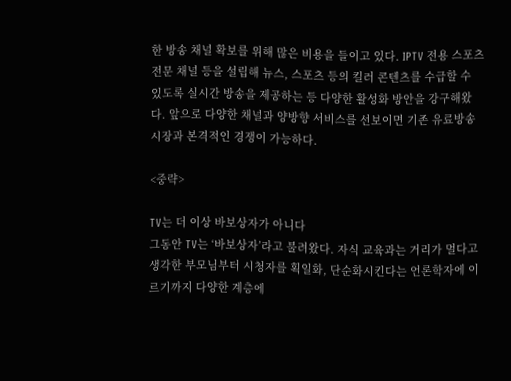한 방송 채널 확보를 위해 많은 비용을 들이고 있다. IPTV 전용 스포츠 전문 채널 등을 설립해 뉴스, 스포츠 등의 킬러 콘텐츠를 수급할 수 있도록 실시간 방송을 제공하는 등 다양한 활성화 방안을 강구해왔다. 앞으로 다양한 채널과 양방향 서비스를 선보이면 기존 유료방송 시장과 본격적인 경쟁이 가능하다.

<중략>

TV는 더 이상 바보상자가 아니다
그동안 TV는 ‘바보상자’라고 불려왔다. 자식 교육과는 거리가 멀다고 생각한 부모님부터 시청자를 획일화, 단순화시킨다는 언론학자에 이르기까지 다양한 계층에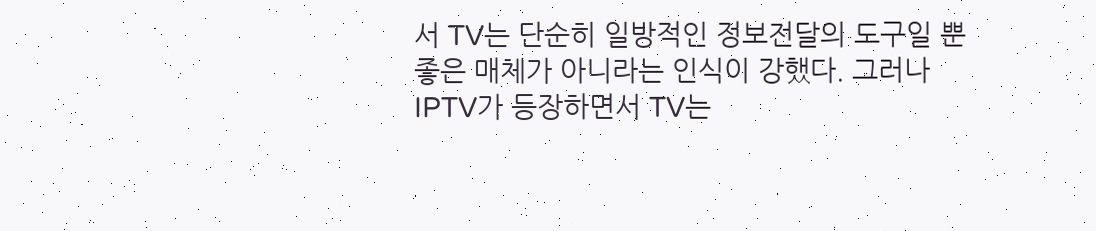서 TV는 단순히 일방적인 정보전달의 도구일 뿐 좋은 매체가 아니라는 인식이 강했다. 그러나 IPTV가 등장하면서 TV는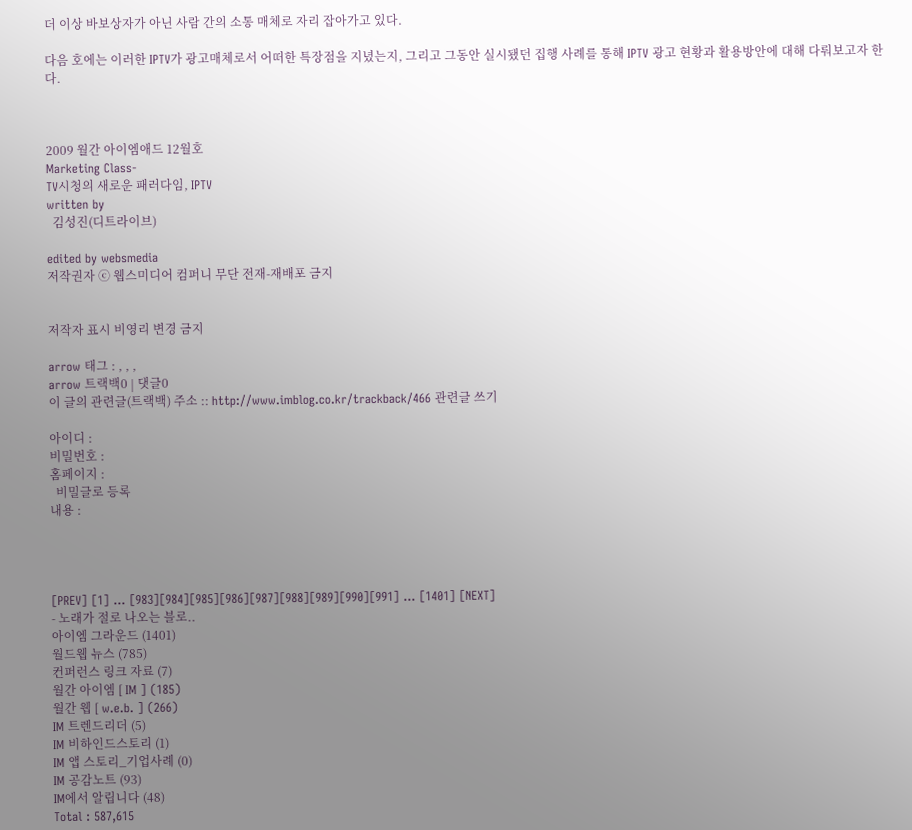더 이상 바보상자가 아닌 사람 간의 소통 매체로 자리 잡아가고 있다.

다음 호에는 이러한 IPTV가 광고매체로서 어떠한 특장점을 지녔는지, 그리고 그동안 실시됐던 집행 사례를 통해 IPTV 광고 현황과 활용방안에 대해 다뤄보고자 한다.



2009 월간 아이엠애드 12월호
Marketing Class-
TV시청의 새로운 패러다임, IPTV
written by
  김성진(디트라이브)

edited by websmedia
저작권자 ⓒ 웹스미디어 컴퍼니 무단 전재-재배포 금지


저작자 표시 비영리 변경 금지

arrow 태그 : , , ,
arrow 트랙백0 | 댓글0
이 글의 관련글(트랙백) 주소 :: http://www.imblog.co.kr/trackback/466 관련글 쓰기

아이디 :
비밀번호 :
홈페이지 :
  비밀글로 등록
내용 :




[PREV] [1] ... [983][984][985][986][987][988][989][990][991] ... [1401] [NEXT]
- 노래가 절로 나오는 블로..
아이엠 그라운드 (1401)
월드웹 뉴스 (785)
컨퍼런스 링크 자료 (7)
월간 아이엠 [ IM ] (185)
월간 웹 [ w.e.b. ] (266)
IM 트렌드리더 (5)
IM 비하인드스토리 (1)
IM 앱 스토리_기업사례 (0)
IM 공감노트 (93)
IM에서 알립니다 (48)
Total : 587,615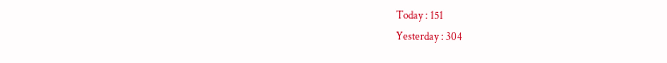Today : 151
Yesterday : 304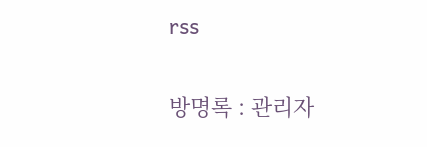rss

방명록 : 관리자